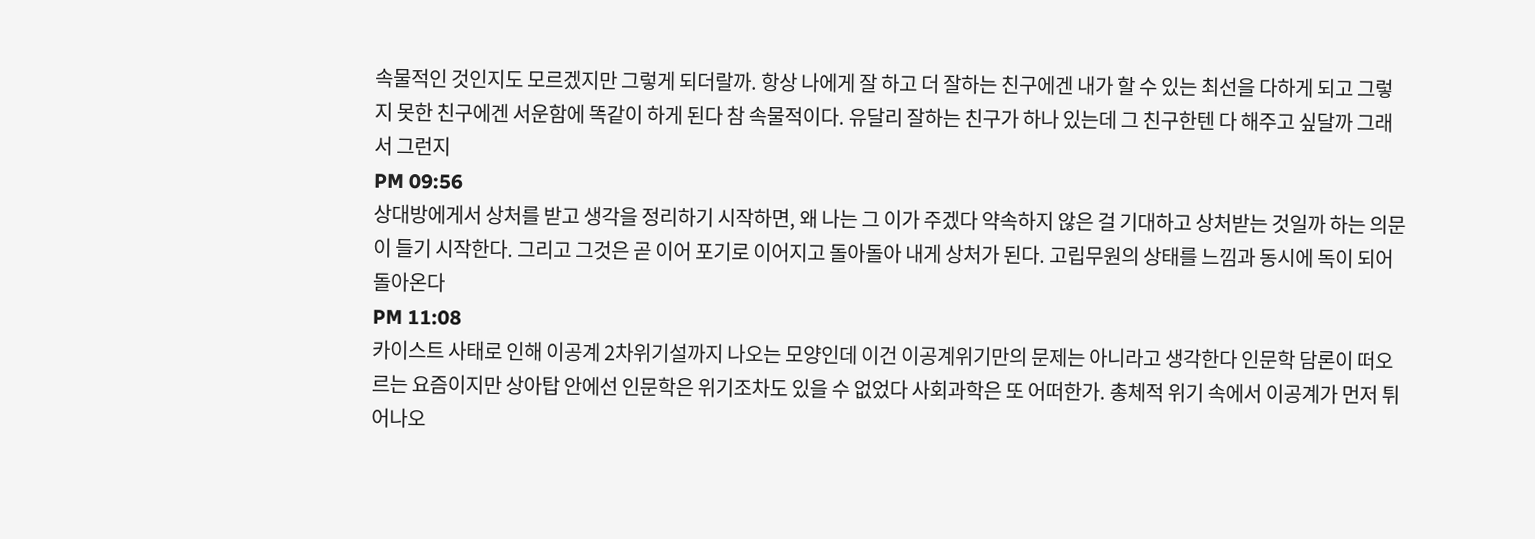속물적인 것인지도 모르겠지만 그렇게 되더랄까. 항상 나에게 잘 하고 더 잘하는 친구에겐 내가 할 수 있는 최선을 다하게 되고 그렇지 못한 친구에겐 서운함에 똑같이 하게 된다 참 속물적이다. 유달리 잘하는 친구가 하나 있는데 그 친구한텐 다 해주고 싶달까 그래서 그런지
PM 09:56
상대방에게서 상처를 받고 생각을 정리하기 시작하면, 왜 나는 그 이가 주겠다 약속하지 않은 걸 기대하고 상처받는 것일까 하는 의문이 들기 시작한다. 그리고 그것은 곧 이어 포기로 이어지고 돌아돌아 내게 상처가 된다. 고립무원의 상태를 느낌과 동시에 독이 되어 돌아온다
PM 11:08
카이스트 사태로 인해 이공계 2차위기설까지 나오는 모양인데 이건 이공계위기만의 문제는 아니라고 생각한다 인문학 담론이 떠오르는 요즘이지만 상아탑 안에선 인문학은 위기조차도 있을 수 없었다 사회과학은 또 어떠한가. 총체적 위기 속에서 이공계가 먼저 튀어나오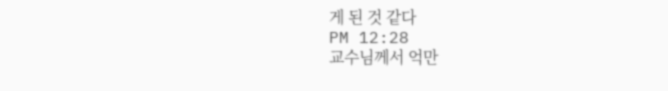게 된 것 같다
PM 12:28
교수님께서 억만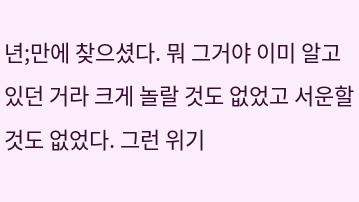년;만에 찾으셨다. 뭐 그거야 이미 알고 있던 거라 크게 놀랄 것도 없었고 서운할 것도 없었다. 그런 위기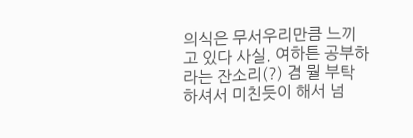의식은 무서우리만큼 느끼고 있다 사실. 여하튼 공부하라는 잔소리(?) 겸 뭘 부탁하셔서 미친듯이 해서 넘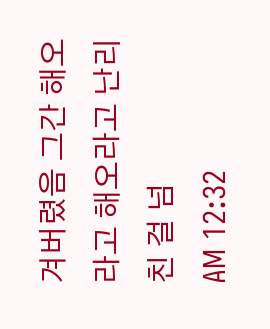겨버렸음 그간 해오라고 해오라고 난리친 걸 넘
AM 12:32